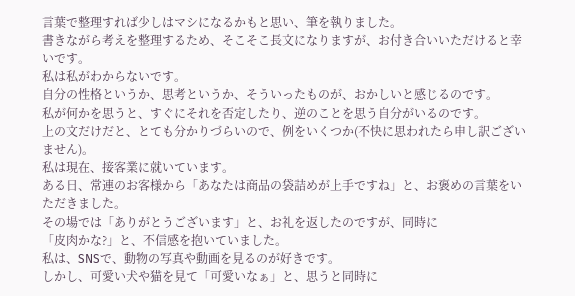言葉で整理すれば少しはマシになるかもと思い、筆を執りました。
書きながら考えを整理するため、そこそこ長文になりますが、お付き合いいただけると幸いです。
私は私がわからないです。
自分の性格というか、思考というか、そういったものが、おかしいと感じるのです。
私が何かを思うと、すぐにそれを否定したり、逆のことを思う自分がいるのです。
上の文だけだと、とても分かりづらいので、例をいくつか(不快に思われたら申し訳ございません)。
私は現在、接客業に就いています。
ある日、常連のお客様から「あなたは商品の袋詰めが上手ですね」と、お褒めの言葉をいただきました。
その場では「ありがとうございます」と、お礼を返したのですが、同時に
「皮肉かな?」と、不信感を抱いていました。
私は、SNSで、動物の写真や動画を見るのが好きです。
しかし、可愛い犬や猫を見て「可愛いなぁ」と、思うと同時に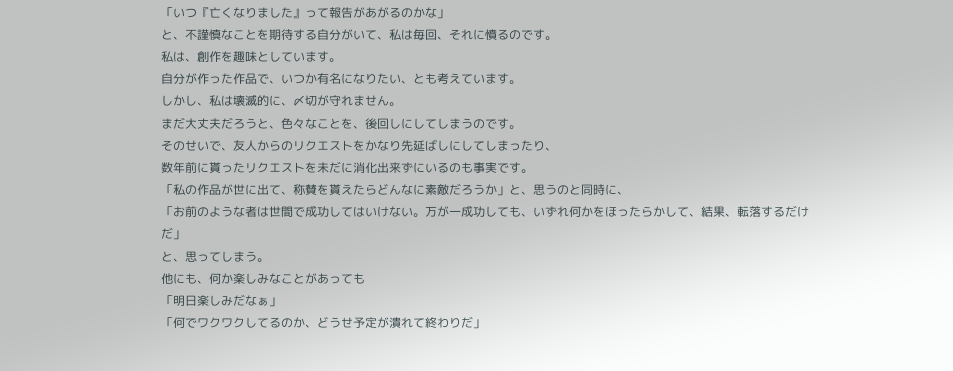「いつ『亡くなりました』って報告があがるのかな」
と、不謹慎なことを期待する自分がいて、私は毎回、それに憤るのです。
私は、創作を趣味としています。
自分が作った作品で、いつか有名になりたい、とも考えています。
しかし、私は壊滅的に、〆切が守れません。
まだ大丈夫だろうと、色々なことを、後回しにしてしまうのです。
そのせいで、友人からのリクエストをかなり先延ばしにしてしまったり、
数年前に貰ったリクエストを未だに消化出来ずにいるのも事実です。
「私の作品が世に出て、称賛を貰えたらどんなに素敵だろうか」と、思うのと同時に、
「お前のような者は世間で成功してはいけない。万が一成功しても、いずれ何かをほったらかして、結果、転落するだけだ」
と、思ってしまう。
他にも、何か楽しみなことがあっても
「明日楽しみだなぁ」
「何でワクワクしてるのか、どうせ予定が潰れて終わりだ」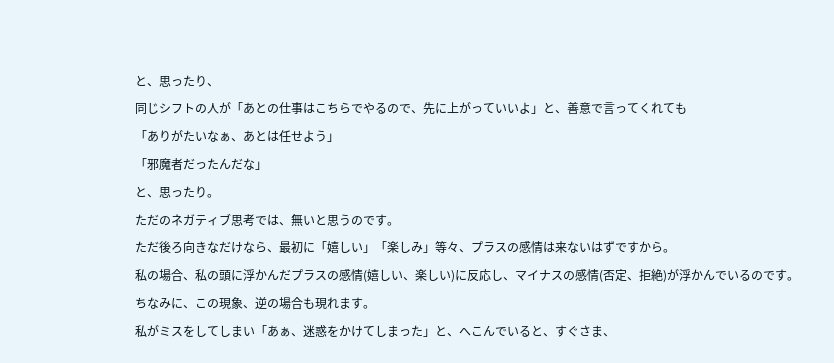と、思ったり、
同じシフトの人が「あとの仕事はこちらでやるので、先に上がっていいよ」と、善意で言ってくれても
「ありがたいなぁ、あとは任せよう」
「邪魔者だったんだな」
と、思ったり。
ただのネガティブ思考では、無いと思うのです。
ただ後ろ向きなだけなら、最初に「嬉しい」「楽しみ」等々、プラスの感情は来ないはずですから。
私の場合、私の頭に浮かんだプラスの感情(嬉しい、楽しい)に反応し、マイナスの感情(否定、拒絶)が浮かんでいるのです。
ちなみに、この現象、逆の場合も現れます。
私がミスをしてしまい「あぁ、迷惑をかけてしまった」と、へこんでいると、すぐさま、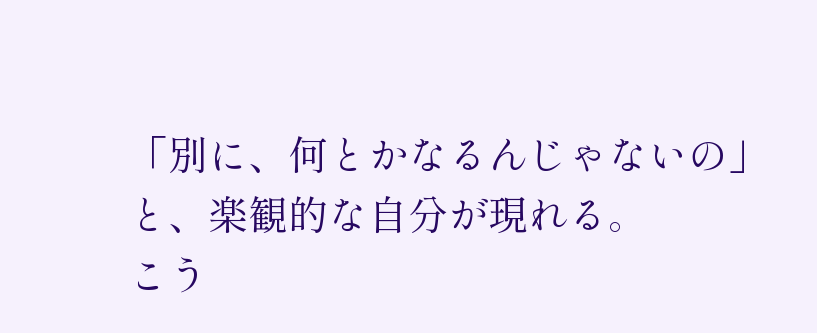「別に、何とかなるんじゃないの」
と、楽観的な自分が現れる。
こう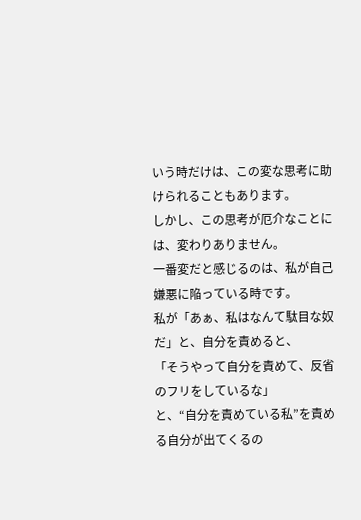いう時だけは、この変な思考に助けられることもあります。
しかし、この思考が厄介なことには、変わりありません。
一番変だと感じるのは、私が自己嫌悪に陥っている時です。
私が「あぁ、私はなんて駄目な奴だ」と、自分を責めると、
「そうやって自分を責めて、反省のフリをしているな」
と、“自分を責めている私”を責める自分が出てくるの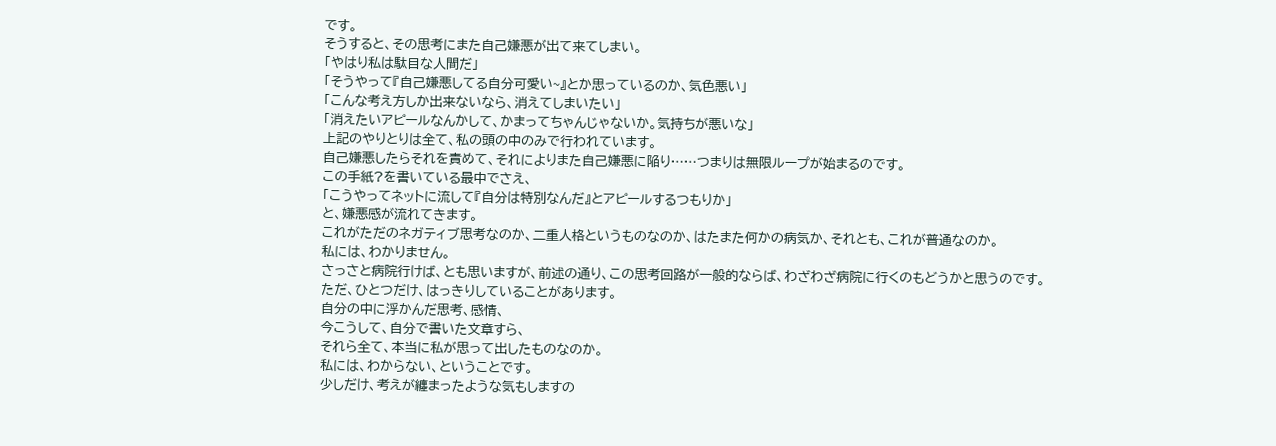です。
そうすると、その思考にまた自己嫌悪が出て来てしまい。
「やはり私は駄目な人間だ」
「そうやって『自己嫌悪してる自分可愛い~』とか思っているのか、気色悪い」
「こんな考え方しか出来ないなら、消えてしまいたい」
「消えたいアピールなんかして、かまってちゃんじゃないか。気持ちが悪いな」
上記のやりとりは全て、私の頭の中のみで行われています。
自己嫌悪したらそれを責めて、それによりまた自己嫌悪に陥り……つまりは無限ループが始まるのです。
この手紙?を書いている最中でさえ、
「こうやってネットに流して『自分は特別なんだ』とアピールするつもりか」
と、嫌悪感が流れてきます。
これがただのネガティブ思考なのか、二重人格というものなのか、はたまた何かの病気か、それとも、これが普通なのか。
私には、わかりません。
さっさと病院行けば、とも思いますが、前述の通り、この思考回路が一般的ならば、わざわざ病院に行くのもどうかと思うのです。
ただ、ひとつだけ、はっきりしていることがあります。
自分の中に浮かんだ思考、感情、
今こうして、自分で書いた文章すら、
それら全て、本当に私が思って出したものなのか。
私には、わからない、ということです。
少しだけ、考えが纏まったような気もしますの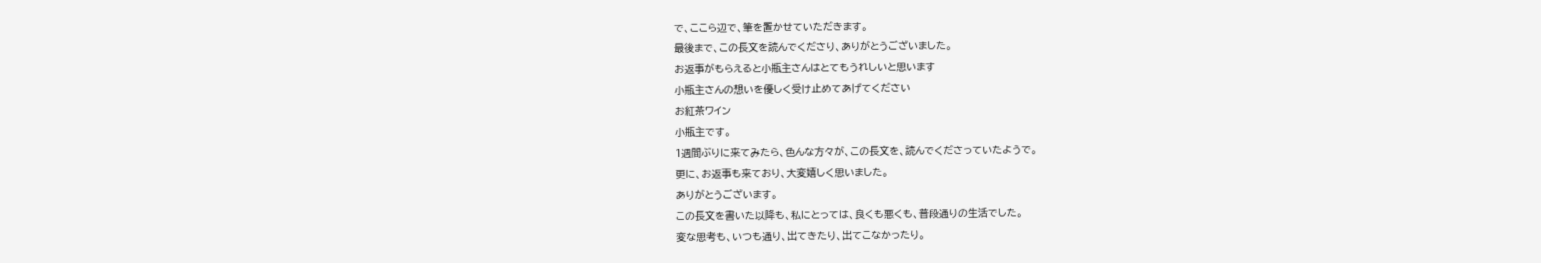で、ここら辺で、筆を置かせていただきます。
最後まで、この長文を読んでくださり、ありがとうございました。
お返事がもらえると小瓶主さんはとてもうれしいと思います
小瓶主さんの想いを優しく受け止めてあげてください
お紅茶ワイン
小瓶主です。
1週間ぶりに来てみたら、色んな方々が、この長文を、読んでくださっていたようで。
更に、お返事も来ており、大変嬉しく思いました。
ありがとうございます。
この長文を書いた以降も、私にとっては、良くも悪くも、普段通りの生活でした。
変な思考も、いつも通り、出てきたり、出てこなかったり。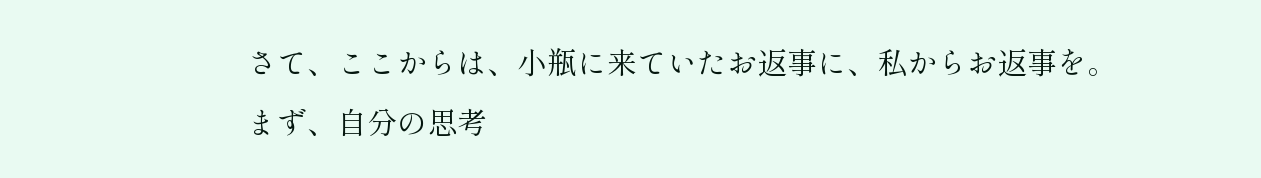さて、ここからは、小瓶に来ていたお返事に、私からお返事を。
まず、自分の思考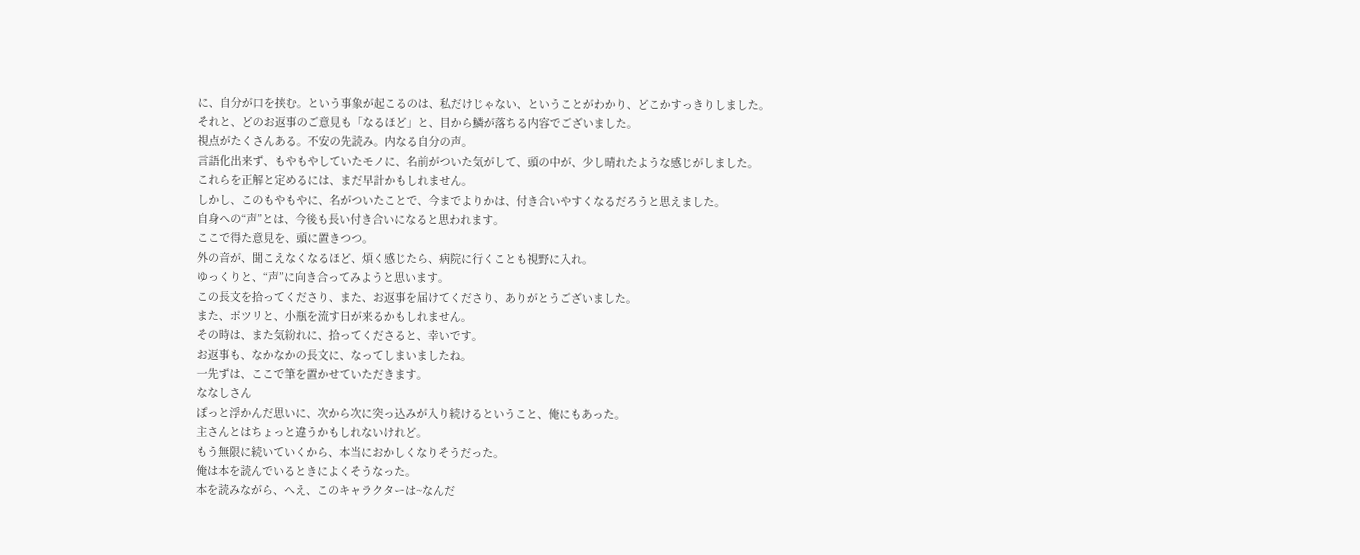に、自分が口を挟む。という事象が起こるのは、私だけじゃない、ということがわかり、どこかすっきりしました。
それと、どのお返事のご意見も「なるほど」と、目から鱗が落ちる内容でございました。
視点がたくさんある。不安の先読み。内なる自分の声。
言語化出来ず、もやもやしていたモノに、名前がついた気がして、頭の中が、少し晴れたような感じがしました。
これらを正解と定めるには、まだ早計かもしれません。
しかし、このもやもやに、名がついたことで、今までよりかは、付き合いやすくなるだろうと思えました。
自身への“声”とは、今後も長い付き合いになると思われます。
ここで得た意見を、頭に置きつつ。
外の音が、聞こえなくなるほど、煩く感じたら、病院に行くことも視野に入れ。
ゆっくりと、“声”に向き合ってみようと思います。
この長文を拾ってくださり、また、お返事を届けてくださり、ありがとうございました。
また、ポツリと、小瓶を流す日が来るかもしれません。
その時は、また気紛れに、拾ってくださると、幸いです。
お返事も、なかなかの長文に、なってしまいましたね。
一先ずは、ここで筆を置かせていただきます。
ななしさん
ぽっと浮かんだ思いに、次から次に突っ込みが入り続けるということ、俺にもあった。
主さんとはちょっと違うかもしれないけれど。
もう無限に続いていくから、本当におかしくなりそうだった。
俺は本を読んでいるときによくそうなった。
本を読みながら、へえ、このキャラクターは~なんだ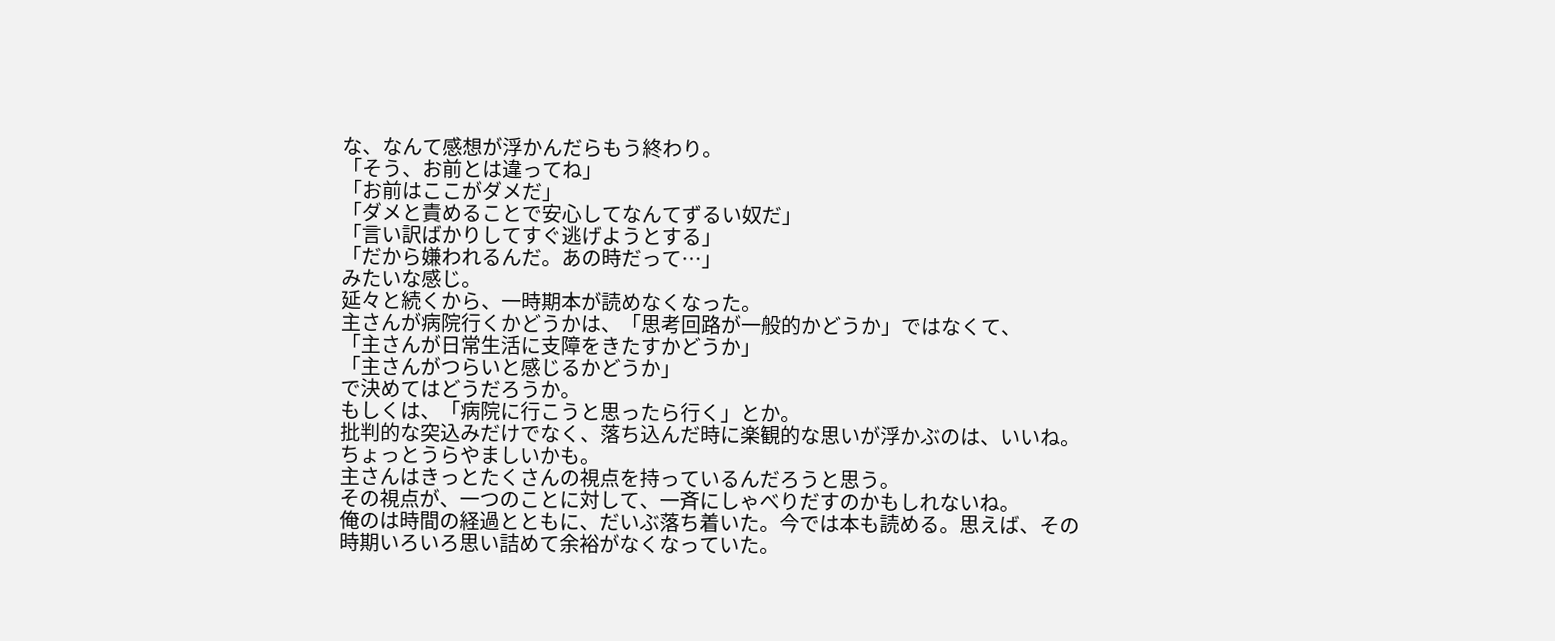な、なんて感想が浮かんだらもう終わり。
「そう、お前とは違ってね」
「お前はここがダメだ」
「ダメと責めることで安心してなんてずるい奴だ」
「言い訳ばかりしてすぐ逃げようとする」
「だから嫌われるんだ。あの時だって…」
みたいな感じ。
延々と続くから、一時期本が読めなくなった。
主さんが病院行くかどうかは、「思考回路が一般的かどうか」ではなくて、
「主さんが日常生活に支障をきたすかどうか」
「主さんがつらいと感じるかどうか」
で決めてはどうだろうか。
もしくは、「病院に行こうと思ったら行く」とか。
批判的な突込みだけでなく、落ち込んだ時に楽観的な思いが浮かぶのは、いいね。ちょっとうらやましいかも。
主さんはきっとたくさんの視点を持っているんだろうと思う。
その視点が、一つのことに対して、一斉にしゃべりだすのかもしれないね。
俺のは時間の経過とともに、だいぶ落ち着いた。今では本も読める。思えば、その時期いろいろ思い詰めて余裕がなくなっていた。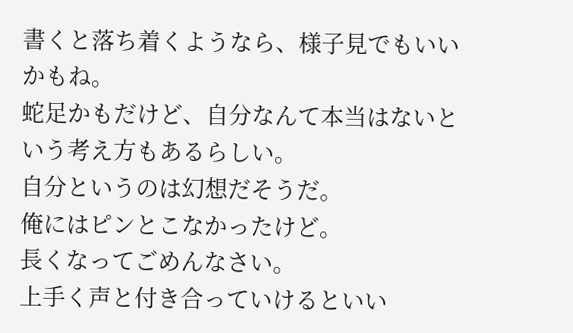書くと落ち着くようなら、様子見でもいいかもね。
蛇足かもだけど、自分なんて本当はないという考え方もあるらしい。
自分というのは幻想だそうだ。
俺にはピンとこなかったけど。
長くなってごめんなさい。
上手く声と付き合っていけるといい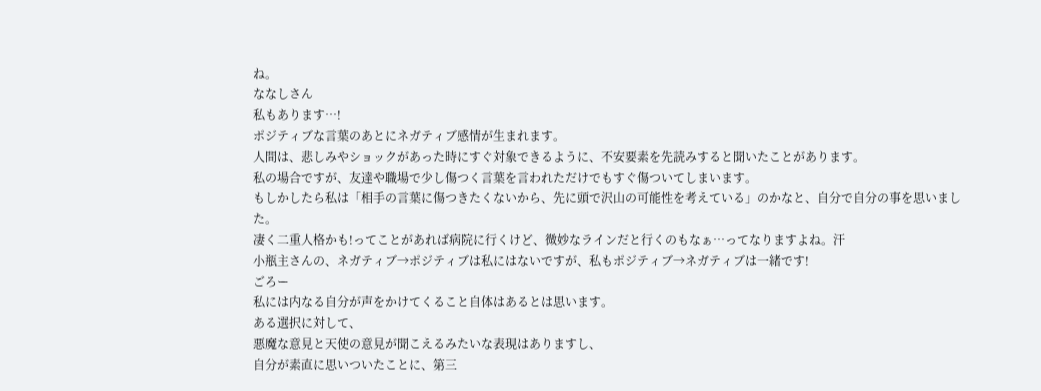ね。
ななしさん
私もあります…!
ポジティブな言葉のあとにネガティブ感情が生まれます。
人間は、悲しみやショックがあった時にすぐ対象できるように、不安要素を先読みすると聞いたことがあります。
私の場合ですが、友達や職場で少し傷つく言葉を言われただけでもすぐ傷ついてしまいます。
もしかしたら私は「相手の言葉に傷つきたくないから、先に頭で沢山の可能性を考えている」のかなと、自分で自分の事を思いました。
凄く二重人格かも!ってことがあれば病院に行くけど、微妙なラインだと行くのもなぁ…ってなりますよね。汗
小瓶主さんの、ネガティブ→ポジティブは私にはないですが、私もポジティブ→ネガティブは一緒です!
ごろー
私には内なる自分が声をかけてくること自体はあるとは思います。
ある選択に対して、
悪魔な意見と天使の意見が聞こえるみたいな表現はありますし、
自分が素直に思いついたことに、第三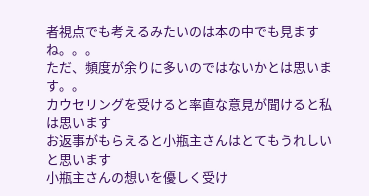者視点でも考えるみたいのは本の中でも見ますね。。。
ただ、頻度が余りに多いのではないかとは思います。。
カウセリングを受けると率直な意見が聞けると私は思います
お返事がもらえると小瓶主さんはとてもうれしいと思います
小瓶主さんの想いを優しく受け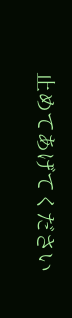止めてあげてください